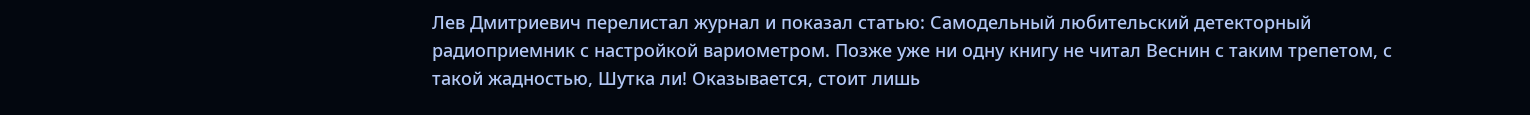Лев Дмитриевич перелистал журнал и показал статью: Самодельный любительский детекторный радиоприемник с настройкой вариометром. Позже уже ни одну книгу не читал Веснин с таким трепетом, с такой жадностью, Шутка ли! Оказывается, стоит лишь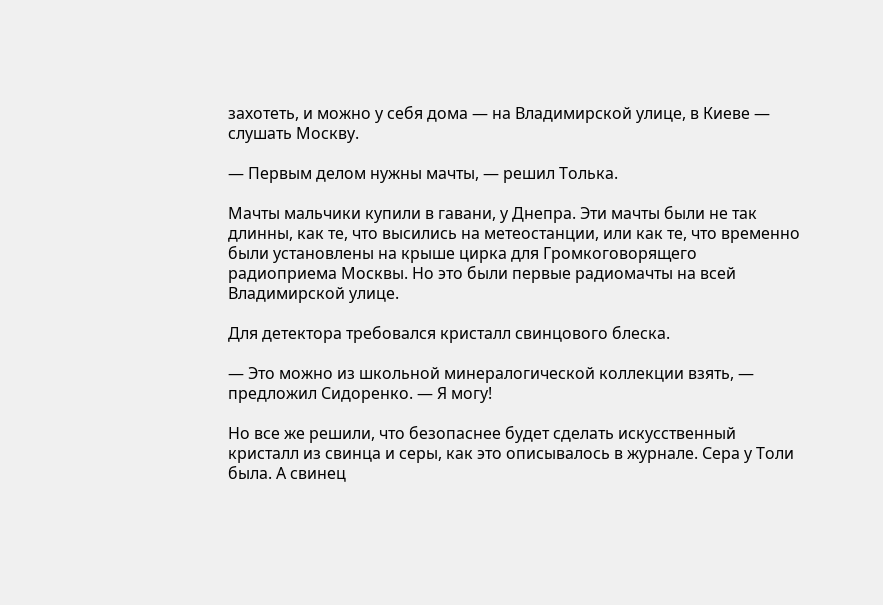захотеть, и можно у себя дома — на Владимирской улице, в Киеве — слушать Москву.

— Первым делом нужны мачты, — решил Толька.

Мачты мальчики купили в гавани, у Днепра. Эти мачты были не так длинны, как те, что высились на метеостанции, или как те, что временно были установлены на крыше цирка для Громкоговорящего радиоприема Москвы. Но это были первые радиомачты на всей Владимирской улице.

Для детектора требовался кристалл свинцового блеска.

— Это можно из школьной минералогической коллекции взять, — предложил Сидоренко. — Я могу!

Но все же решили, что безопаснее будет сделать искусственный кристалл из свинца и серы, как это описывалось в журнале. Сера у Толи была. А свинец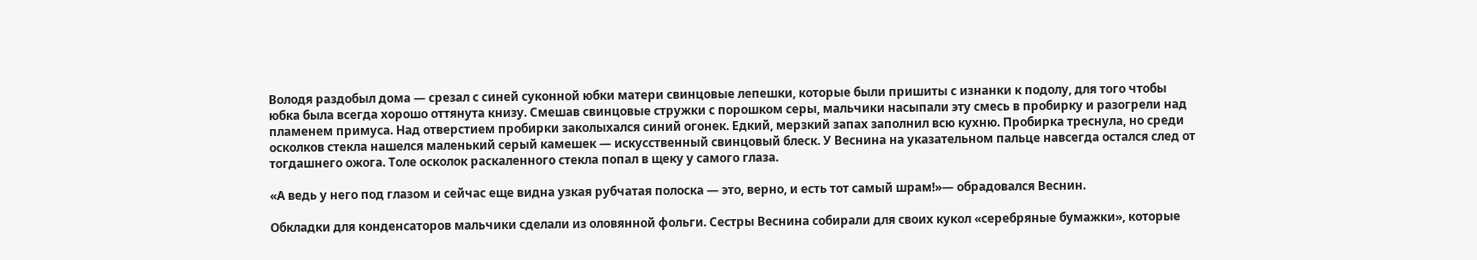Володя раздобыл дома — срезал с синей суконной юбки матери свинцовые лепешки, которые были пришиты с изнанки к подолу, для того чтобы юбка была всегда хорошо оттянута книзу. Смешав свинцовые стружки с порошком серы, мальчики насыпали эту смесь в пробирку и разогрели над пламенем примуса. Над отверстием пробирки заколыхался синий огонек. Едкий, мерзкий запах заполнил всю кухню. Пробирка треснула, но среди осколков стекла нашелся маленький серый камешек — искусственный свинцовый блеск. У Веснина на указательном пальце навсегда остался след от тогдашнего ожога. Толе осколок раскаленного стекла попал в щеку у самого глаза.

«А ведь у него под глазом и сейчас еще видна узкая рубчатая полоска — это, верно, и есть тот самый шрам!»— обрадовался Веснин.

Обкладки для конденсаторов мальчики сделали из оловянной фольги. Сестры Веснина собирали для своих кукол «серебряные бумажки», которые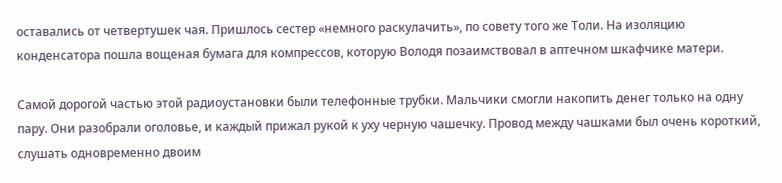оставались от четвертушек чая. Пришлось сестер «немного раскулачить», по совету того же Толи. На изоляцию конденсатора пошла вощеная бумага для компрессов, которую Володя позаимствовал в аптечном шкафчике матери.

Самой дорогой частью этой радиоустановки были телефонные трубки. Мальчики смогли накопить денег только на одну пару. Они разобрали оголовье, и каждый прижал рукой к уху черную чашечку. Провод между чашками был очень короткий, слушать одновременно двоим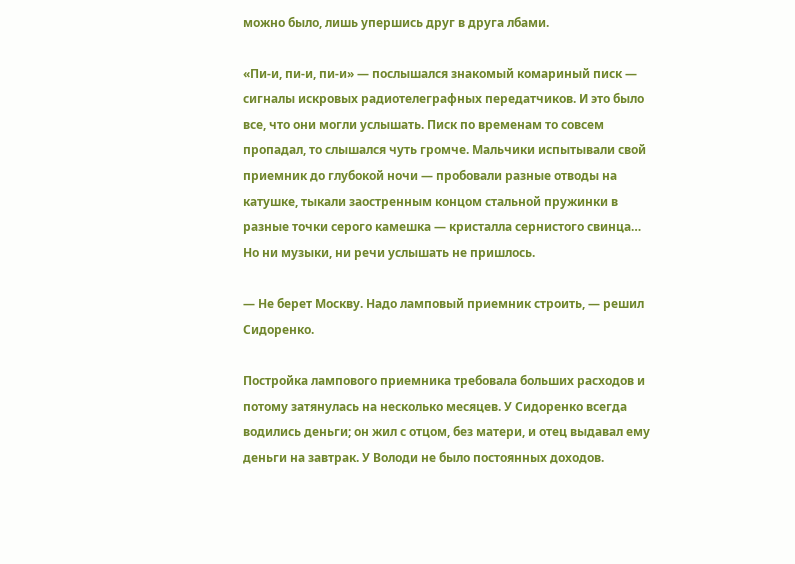можно было, лишь упершись друг в друга лбами.

«Пи-и, пи-и, пи-и» — послышался знакомый комариный писк — сигналы искровых радиотелеграфных передатчиков. И это было все, что они могли услышать. Писк по временам то совсем пропадал, то слышался чуть громче. Мальчики испытывали свой приемник до глубокой ночи — пробовали разные отводы на катушке, тыкали заостренным концом стальной пружинки в разные точки серого камешка — кристалла сернистого свинца… Но ни музыки, ни речи услышать не пришлось.

— Не берет Москву. Надо ламповый приемник строить, — решил Сидоренко.

Постройка лампового приемника требовала больших расходов и потому затянулась на несколько месяцев. У Сидоренко всегда водились деньги; он жил с отцом, без матери, и отец выдавал ему деньги на завтрак. У Володи не было постоянных доходов.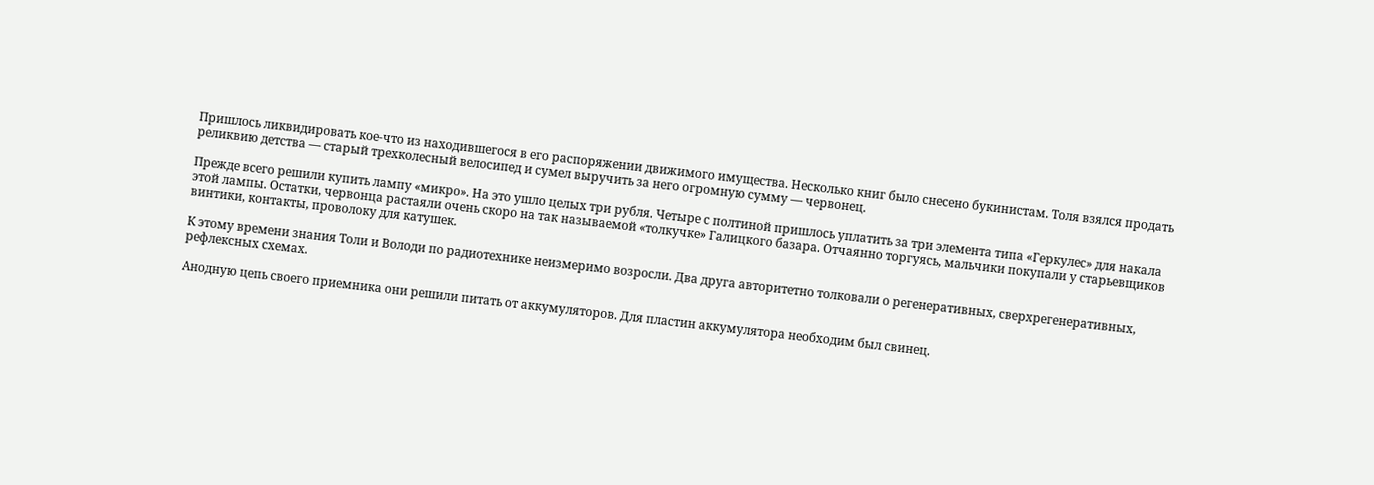Пришлось ликвидировать кое-что из находившегося в его распоряжении движимого имущества. Несколько книг было снесено букинистам. Толя взялся продать реликвию детства — старый трехколесный велосипед и сумел выручить за него огромную сумму — червонец.

Прежде всего решили купить лампу «микро». На это ушло целых три рубля. Четыре с полтиной пришлось уплатить за три элемента типа «Геркулес» для накала этой лампы. Остатки, червонца растаяли очень скоро на так называемой «толкучке» Галицкого базара. Отчаянно торгуясь, мальчики покупали у старьевщиков винтики, контакты, проволоку для катушек.

К этому времени знания Толи и Володи по радиотехнике неизмеримо возросли. Два друга авторитетно толковали о регенеративных, сверхрегенеративных, рефлексных схемах.

Анодную цепь своего приемника они решили питать от аккумуляторов. Для пластин аккумулятора необходим был свинец.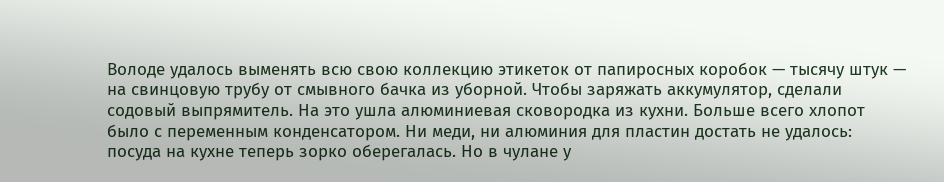Володе удалось выменять всю свою коллекцию этикеток от папиросных коробок — тысячу штук — на свинцовую трубу от смывного бачка из уборной. Чтобы заряжать аккумулятор, сделали содовый выпрямитель. На это ушла алюминиевая сковородка из кухни. Больше всего хлопот было с переменным конденсатором. Ни меди, ни алюминия для пластин достать не удалось: посуда на кухне теперь зорко оберегалась. Но в чулане у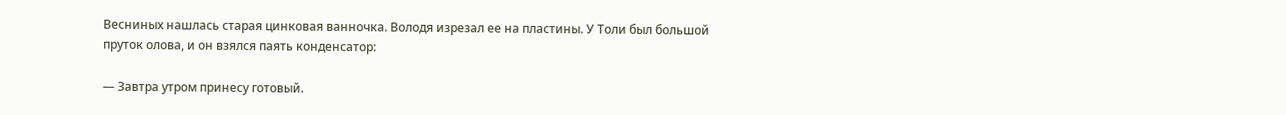Весниных нашлась старая цинковая ванночка. Володя изрезал ее на пластины. У Толи был большой пруток олова, и он взялся паять конденсатор:

— Завтра утром принесу готовый.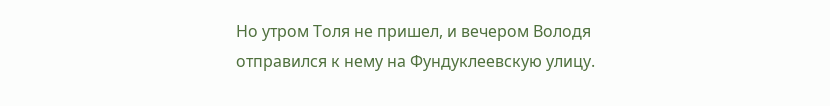Но утром Толя не пришел, и вечером Володя отправился к нему на Фундуклеевскую улицу.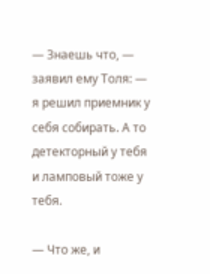— Знаешь что, — заявил ему Толя: — я решил приемник у себя собирать. А то детекторный у тебя и ламповый тоже у тебя.

— Что же, и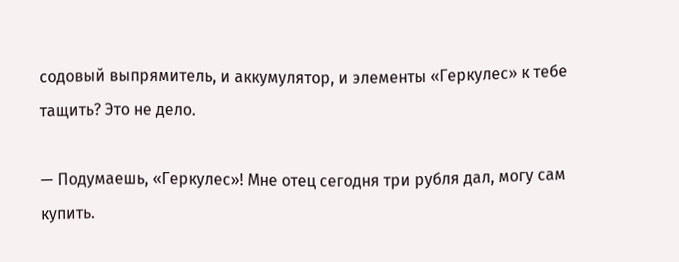содовый выпрямитель, и аккумулятор, и элементы «Геркулес» к тебе тащить? Это не дело.

— Подумаешь, «Геркулес»! Мне отец сегодня три рубля дал, могу сам купить.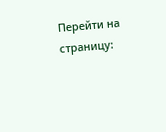Перейти на страницу: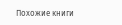Похожие книги